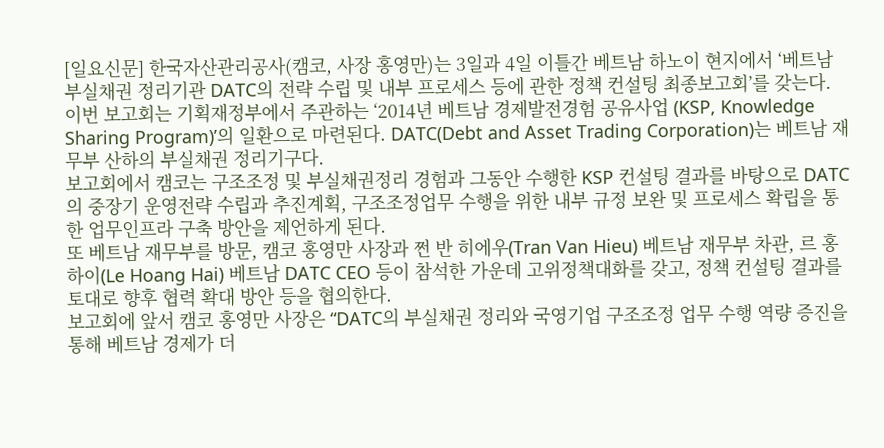[일요신문] 한국자산관리공사(캠코, 사장 홍영만)는 3일과 4일 이틀간 베트남 하노이 현지에서 ‘베트남 부실채권 정리기관 DATC의 전략 수립 및 내부 프로세스 등에 관한 정책 컨설팅 최종보고회’를 갖는다.
이번 보고회는 기획재정부에서 주관하는 ‘2014년 베트남 경제발전경험 공유사업 (KSP, Knowledge Sharing Program)’의 일환으로 마련된다. DATC(Debt and Asset Trading Corporation)는 베트남 재무부 산하의 부실채권 정리기구다.
보고회에서 캠코는 구조조정 및 부실채권정리 경험과 그동안 수행한 KSP 컨설팅 결과를 바탕으로 DATC의 중장기 운영전략 수립과 추진계획, 구조조정업무 수행을 위한 내부 규정 보완 및 프로세스 확립을 통한 업무인프라 구축 방안을 제언하게 된다.
또 베트남 재무부를 방문, 캠코 홍영만 사장과 쩐 반 히에우(Tran Van Hieu) 베트남 재무부 차관, 르 홍 하이(Le Hoang Hai) 베트남 DATC CEO 등이 참석한 가운데 고위정책대화를 갖고, 정책 컨설팅 결과를 토대로 향후 협력 확대 방안 등을 협의한다.
보고회에 앞서 캠코 홍영만 사장은 “DATC의 부실채권 정리와 국영기업 구조조정 업무 수행 역량 증진을 통해 베트남 경제가 더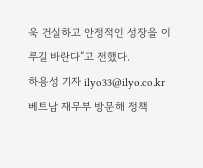욱 건실하고 안정적인 성장을 이루길 바란다”고 전했다.
하용성 기자 ilyo33@ilyo.co.kr
베트남 재무부 방문해 정책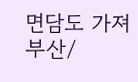면담도 가져
부산/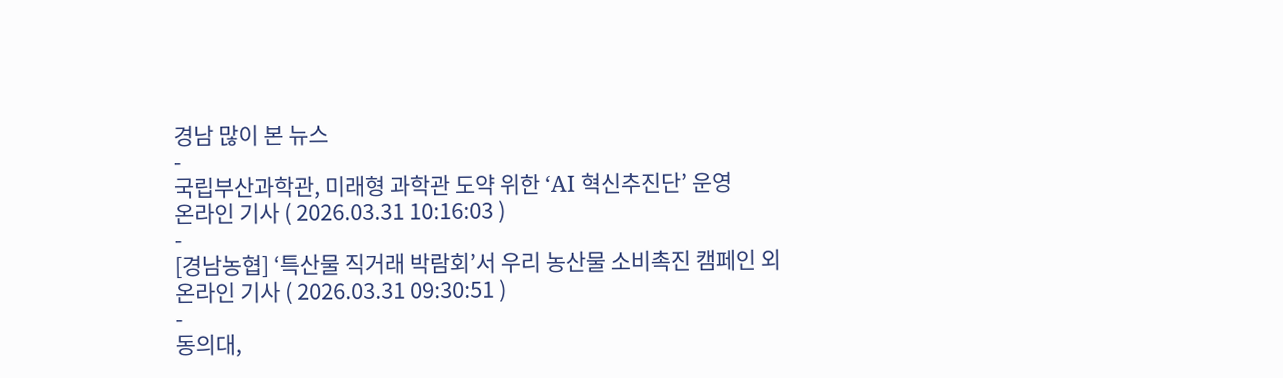경남 많이 본 뉴스
-
국립부산과학관, 미래형 과학관 도약 위한 ‘AI 혁신추진단’ 운영
온라인 기사 ( 2026.03.31 10:16:03 )
-
[경남농협] ‘특산물 직거래 박람회’서 우리 농산물 소비촉진 캠페인 외
온라인 기사 ( 2026.03.31 09:30:51 )
-
동의대,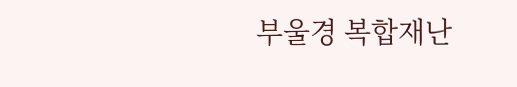부울경 복합재난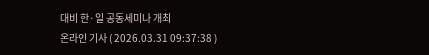대비 한·일 공동세미나 개최
온라인 기사 ( 2026.03.31 09:37:38 )